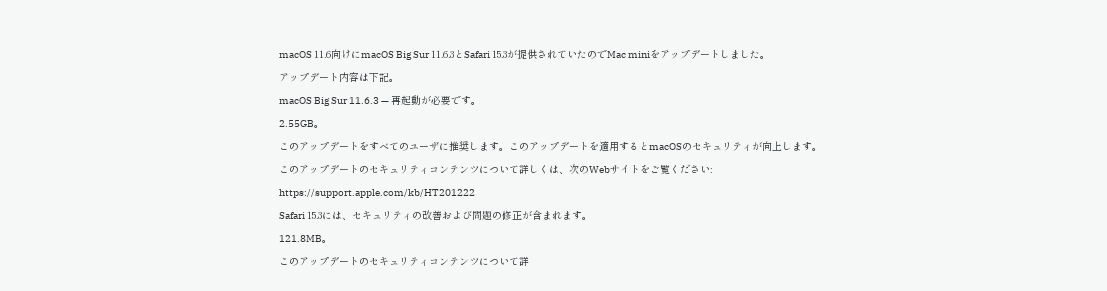macOS 11.6向けにmacOS Big Sur 11.6.3とSafari 15.3が提供されていたのでMac miniをアップデートしました。
アップデート内容は下記。
macOS Big Sur 11.6.3 — 再起動が必要です。
2.55GB。
このアップデートをすべてのユーザに推奨します。このアップデートを適用するとmacOSのセキュリティが向上します。
このアップデートのセキュリティコンテンツについて詳しくは、次のWebサイトをご覧ください: https://support.apple.com/kb/HT201222
Safari 15.3には、セキュリティの改善および問題の修正が含まれます。
121.8MB。
このアップデートのセキュリティコンテンツについて詳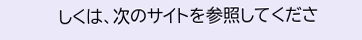しくは、次のサイトを参照してくださ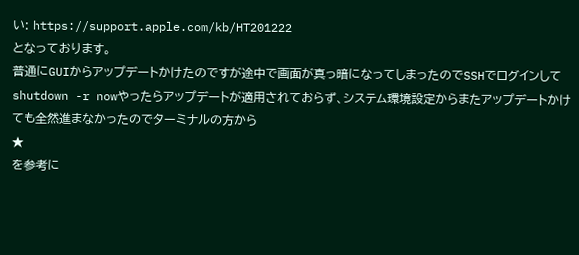い: https://support.apple.com/kb/HT201222
となっております。
普通にGUIからアップデートかけたのですが途中で画面が真っ暗になってしまったのでSSHでログインしてshutdown -r nowやったらアップデートが適用されておらず、システム環境設定からまたアップデートかけても全然進まなかったのでターミナルの方から
★
を参考に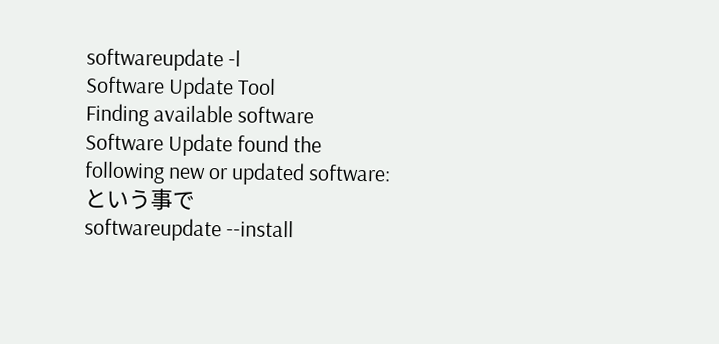softwareupdate -l
Software Update Tool
Finding available software
Software Update found the following new or updated software:
という事で
softwareupdate --install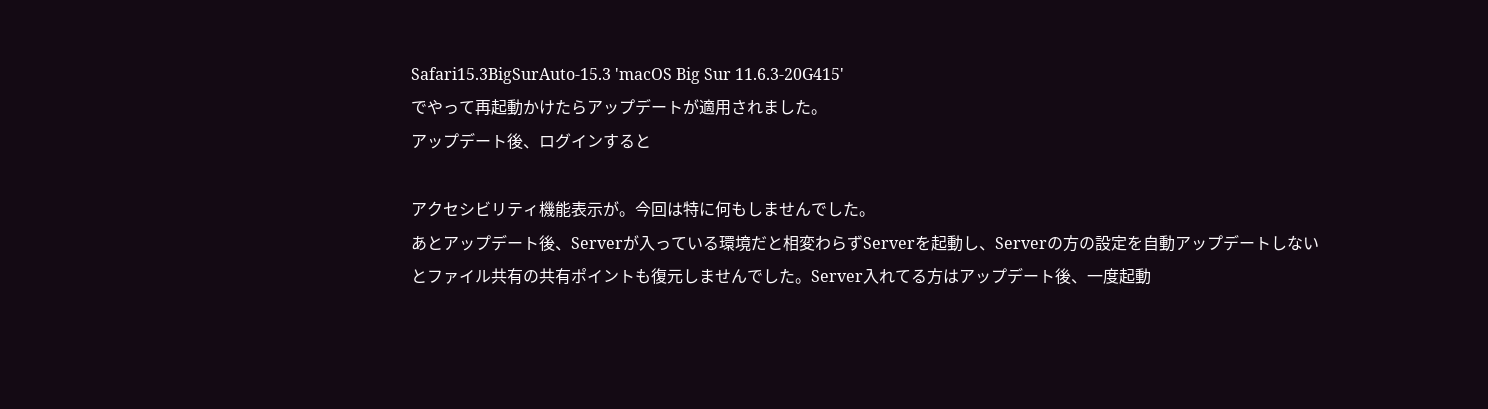Safari15.3BigSurAuto-15.3 'macOS Big Sur 11.6.3-20G415'
でやって再起動かけたらアップデートが適用されました。
アップデート後、ログインすると

アクセシビリティ機能表示が。今回は特に何もしませんでした。
あとアップデート後、Serverが入っている環境だと相変わらずServerを起動し、Serverの方の設定を自動アップデートしないとファイル共有の共有ポイントも復元しませんでした。Server入れてる方はアップデート後、一度起動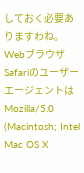しておく必要ありますわね。
WebブラウザSafariのユーザーエージェントは
Mozilla/5.0 (Macintosh; Intel Mac OS X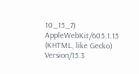10_15_7) AppleWebKit/605.1.15 (KHTML, like Gecko) Version/15.3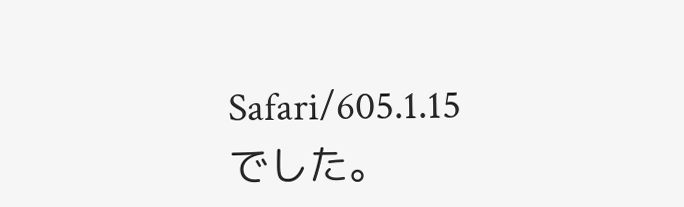Safari/605.1.15
でした。